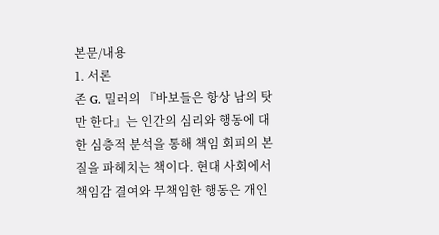본문/내용
1. 서론
존 G. 밀러의 『바보들은 항상 남의 탓만 한다』는 인간의 심리와 행동에 대한 심층적 분석을 통해 책임 회피의 본질을 파헤치는 책이다. 현대 사회에서 책임감 결여와 무책임한 행동은 개인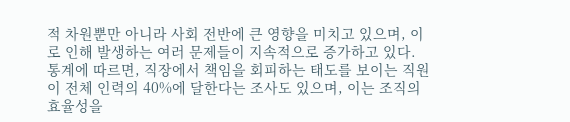적 차원뿐만 아니라 사회 전반에 큰 영향을 미치고 있으며, 이로 인해 발생하는 여러 문제들이 지속적으로 증가하고 있다. 통계에 따르면, 직장에서 책임을 회피하는 태도를 보이는 직원이 전체 인력의 40%에 달한다는 조사도 있으며, 이는 조직의 효율성을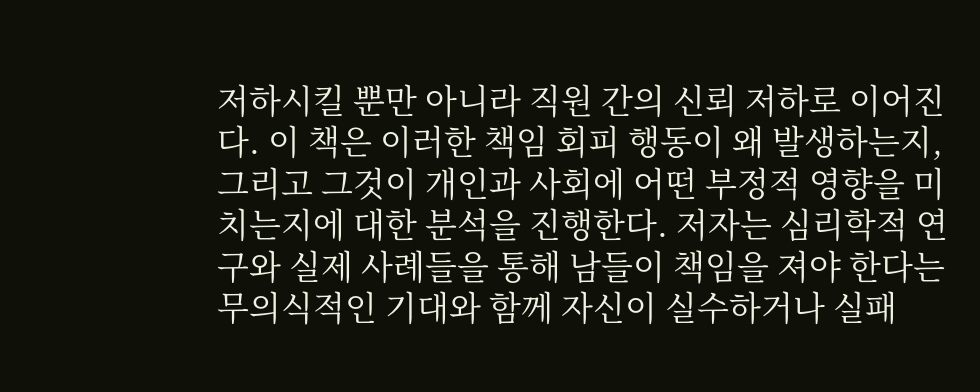저하시킬 뿐만 아니라 직원 간의 신뢰 저하로 이어진다. 이 책은 이러한 책임 회피 행동이 왜 발생하는지, 그리고 그것이 개인과 사회에 어떤 부정적 영향을 미치는지에 대한 분석을 진행한다. 저자는 심리학적 연구와 실제 사례들을 통해 남들이 책임을 져야 한다는 무의식적인 기대와 함께 자신이 실수하거나 실패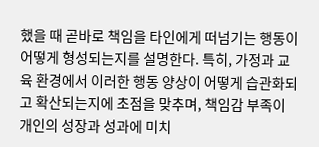했을 때 곧바로 책임을 타인에게 떠넘기는 행동이 어떻게 형성되는지를 설명한다. 특히, 가정과 교육 환경에서 이러한 행동 양상이 어떻게 습관화되고 확산되는지에 초점을 맞추며, 책임감 부족이 개인의 성장과 성과에 미치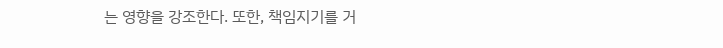는 영향을 강조한다. 또한, 책임지기를 거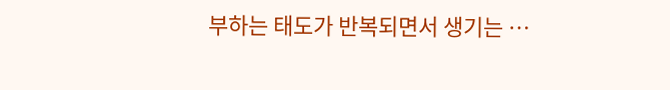부하는 태도가 반복되면서 생기는 …